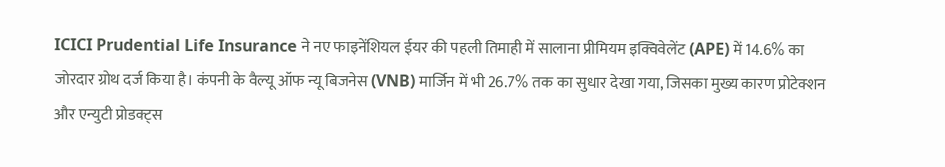ICICI Prudential Life Insurance ने नए फाइनेंशियल ईयर की पहली तिमाही में सालाना प्रीमियम इक्विवेलेंट (APE) में 14.6% का जोरदार ग्रोथ दर्ज किया है। कंपनी के वैल्यू ऑफ न्यू बिजनेस (VNB) मार्जिन में भी 26.7% तक का सुधार देखा गया, जिसका मुख्य कारण प्रोटेक्शन और एन्युटी प्रोडक्ट्स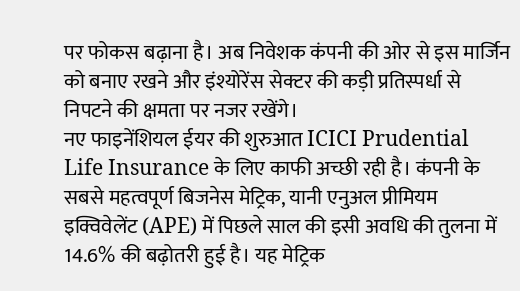पर फोकस बढ़ाना है। अब निवेशक कंपनी की ओर से इस मार्जिन को बनाए रखने और इंश्योरेंस सेक्टर की कड़ी प्रतिस्पर्धा से निपटने की क्षमता पर नजर रखेंगे।
नए फाइनेंशियल ईयर की शुरुआत ICICI Prudential Life Insurance के लिए काफी अच्छी रही है। कंपनी के सबसे महत्वपूर्ण बिजनेस मेट्रिक, यानी एनुअल प्रीमियम इक्विवेलेंट (APE) में पिछले साल की इसी अवधि की तुलना में 14.6% की बढ़ोतरी हुई है। यह मेट्रिक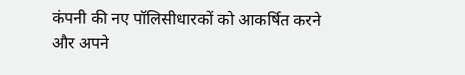कंपनी की नए पॉलिसीधारकों को आकर्षित करने और अपने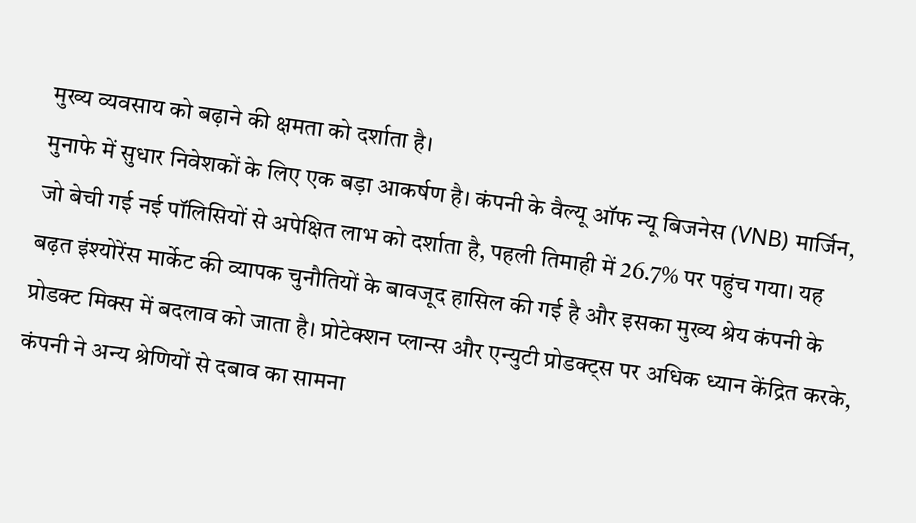मुख्य व्यवसाय को बढ़ाने की क्षमता को दर्शाता है।
मुनाफे में सुधार निवेशकों के लिए एक बड़ा आकर्षण है। कंपनी के वैल्यू ऑफ न्यू बिजनेस (VNB) मार्जिन, जो बेची गई नई पॉलिसियों से अपेक्षित लाभ को दर्शाता है, पहली तिमाही में 26.7% पर पहुंच गया। यह बढ़त इंश्योरेंस मार्केट की व्यापक चुनौतियों के बावजूद हासिल की गई है और इसका मुख्य श्रेय कंपनी के प्रोडक्ट मिक्स में बदलाव को जाता है। प्रोटेक्शन प्लान्स और एन्युटी प्रोडक्ट्स पर अधिक ध्यान केंद्रित करके, कंपनी ने अन्य श्रेणियों से दबाव का सामना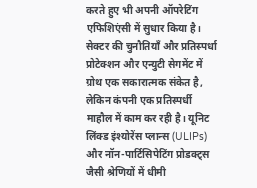करते हुए भी अपनी ऑपरेटिंग एफिशिएंसी में सुधार किया है।
सेक्टर की चुनौतियाँ और प्रतिस्पर्धा
प्रोटेक्शन और एन्युटी सेगमेंट में ग्रोथ एक सकारात्मक संकेत है, लेकिन कंपनी एक प्रतिस्पर्धी माहौल में काम कर रही है। यूनिट लिंक्ड इंश्योरेंस प्लान्स (ULIPs) और नॉन-पार्टिसिपेटिंग प्रोडक्ट्स जैसी श्रेणियों में धीमी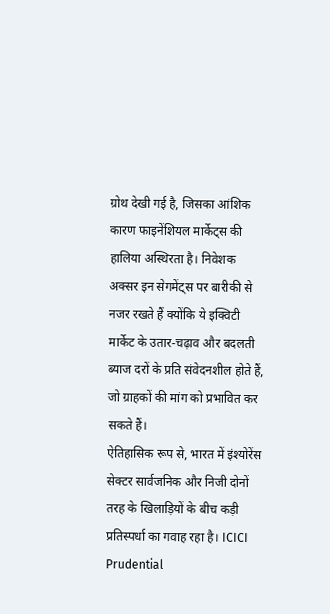ग्रोथ देखी गई है, जिसका आंशिक कारण फाइनेंशियल मार्केट्स की हालिया अस्थिरता है। निवेशक अक्सर इन सेगमेंट्स पर बारीकी से नजर रखते हैं क्योंकि ये इक्विटी मार्केट के उतार-चढ़ाव और बदलती ब्याज दरों के प्रति संवेदनशील होते हैं, जो ग्राहकों की मांग को प्रभावित कर सकते हैं।
ऐतिहासिक रूप से, भारत में इंश्योरेंस सेक्टर सार्वजनिक और निजी दोनों तरह के खिलाड़ियों के बीच कड़ी प्रतिस्पर्धा का गवाह रहा है। ICICI Prudential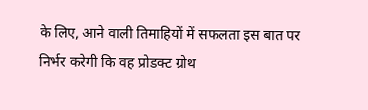के लिए, आने वाली तिमाहियों में सफलता इस बात पर निर्भर करेगी कि वह प्रोडक्ट ग्रोथ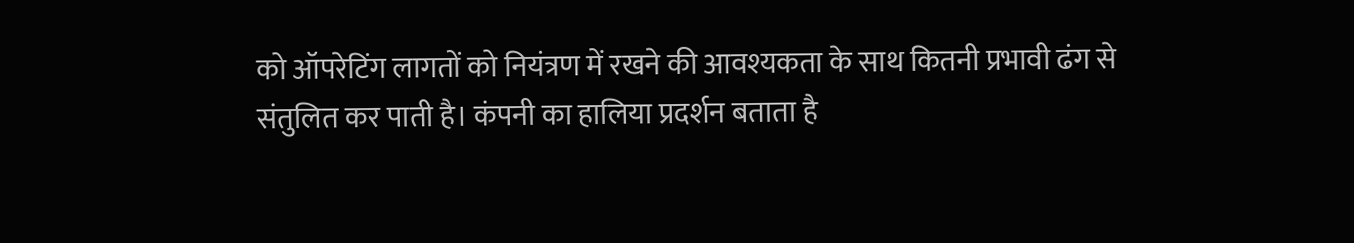को ऑपरेटिंग लागतों को नियंत्रण में रखने की आवश्यकता के साथ कितनी प्रभावी ढंग से संतुलित कर पाती है। कंपनी का हालिया प्रदर्शन बताता है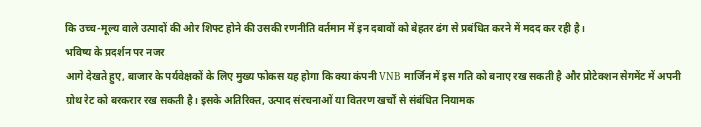कि उच्च-मूल्य वाले उत्पादों की ओर शिफ्ट होने की उसकी रणनीति वर्तमान में इन दबावों को बेहतर ढंग से प्रबंधित करने में मदद कर रही है।
भविष्य के प्रदर्शन पर नजर
आगे देखते हुए, बाजार के पर्यवेक्षकों के लिए मुख्य फोकस यह होगा कि क्या कंपनी VNB मार्जिन में इस गति को बनाए रख सकती है और प्रोटेक्शन सेगमेंट में अपनी ग्रोथ रेट को बरकरार रख सकती है। इसके अतिरिक्त, उत्पाद संरचनाओं या वितरण खर्चों से संबंधित नियामक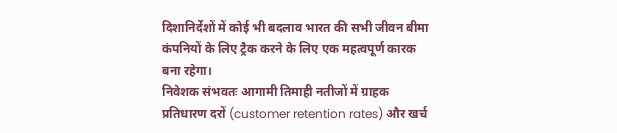दिशानिर्देशों में कोई भी बदलाव भारत की सभी जीवन बीमा कंपनियों के लिए ट्रैक करने के लिए एक महत्वपूर्ण कारक बना रहेगा।
निवेशक संभवतः आगामी तिमाही नतीजों में ग्राहक प्रतिधारण दरों (customer retention rates) और खर्च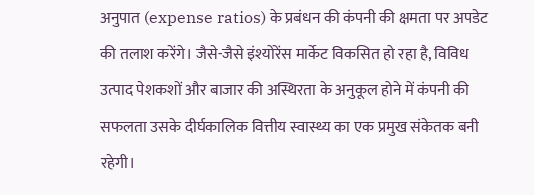अनुपात (expense ratios) के प्रबंधन की कंपनी की क्षमता पर अपडेट की तलाश करेंगे। जैसे-जैसे इंश्योरेंस मार्केट विकसित हो रहा है, विविध उत्पाद पेशकशों और बाजार की अस्थिरता के अनुकूल होने में कंपनी की सफलता उसके दीर्घकालिक वित्तीय स्वास्थ्य का एक प्रमुख संकेतक बनी रहेगी।